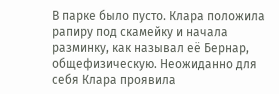В парке было пусто. Клара положила рапиру под скамейку и начала разминку, как называл её Бернар, общефизическую. Неожиданно для себя Клара проявила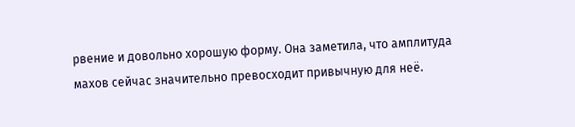рвение и довольно хорошую форму. Она заметила, что амплитуда махов сейчас значительно превосходит привычную для неё.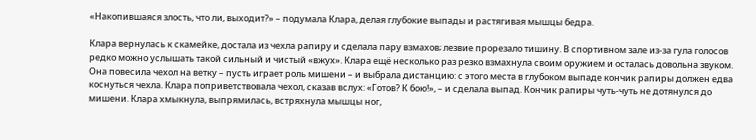«Накопившаяся злость, что ли, выходит?» – подумала Клара, делая глубокие выпады и растягивая мышцы бедра.

Клара вернулась к скамейке, достала из чехла рапиру и сделала пару взмахов; лезвие прорезало тишину. В спортивном зале из-за гула голосов редко можно услышать такой сильный и чистый «вжух». Клара ещё несколько раз резко взмахнула своим оружием и осталась довольна звуком. Она повесила чехол на ветку – пусть играет роль мишени – и выбрала дистанцию: с этого места в глубоком выпаде кончик рапиры должен едва коснуться чехла. Клара поприветствовала чехол, сказав вслух: «Готов? К бою!», – и сделала выпад. Кончик рапиры чуть-чуть не дотянулся до мишени. Клара хмыкнула, выпрямилась, встряхнула мышцы ног,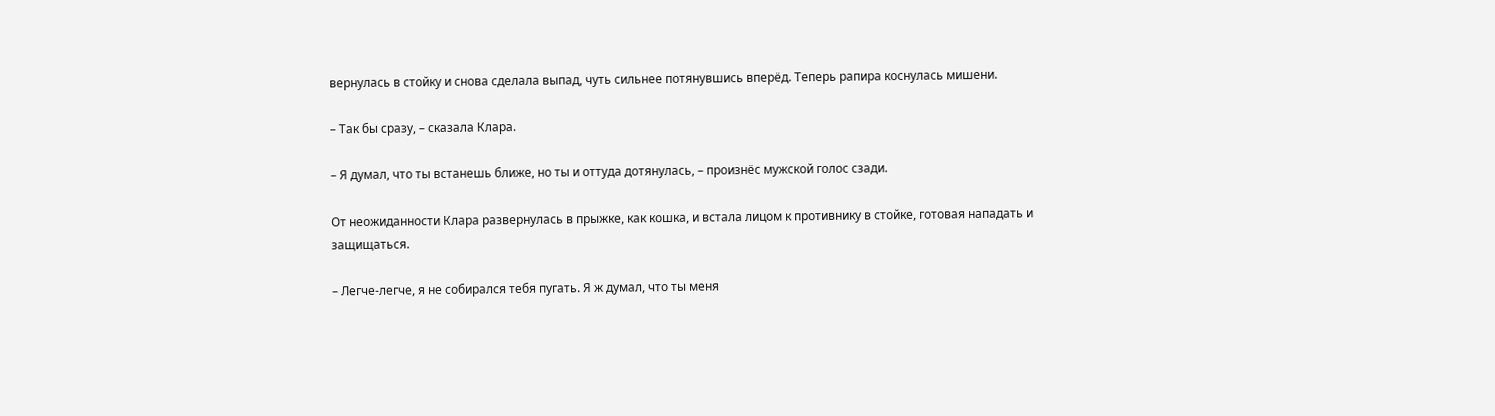вернулась в стойку и снова сделала выпад, чуть сильнее потянувшись вперёд. Теперь рапира коснулась мишени.

– Так бы сразу, – сказала Клара.

– Я думал, что ты встанешь ближе, но ты и оттуда дотянулась, – произнёс мужской голос сзади.

От неожиданности Клара развернулась в прыжке, как кошка, и встала лицом к противнику в стойке, готовая нападать и защищаться.

– Легче-легче, я не собирался тебя пугать. Я ж думал, что ты меня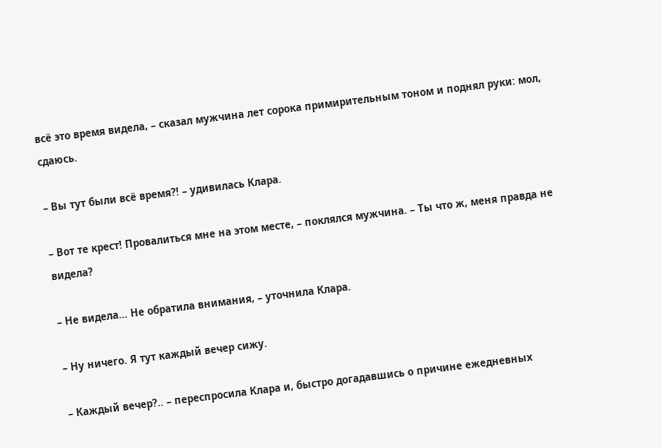всё это время видела, – сказал мужчина лет сорока примирительным тоном и поднял руки: мол, сдаюсь.

– Вы тут были всё время?! – удивилась Клара.

– Вот те крест! Провалиться мне на этом месте, – поклялся мужчина. – Ты что ж, меня правда не видела?

– Не видела… Не обратила внимания, – уточнила Клара.

– Ну ничего. Я тут каждый вечер сижу.

– Каждый вечер?.. – переспросила Клара и, быстро догадавшись о причине ежедневных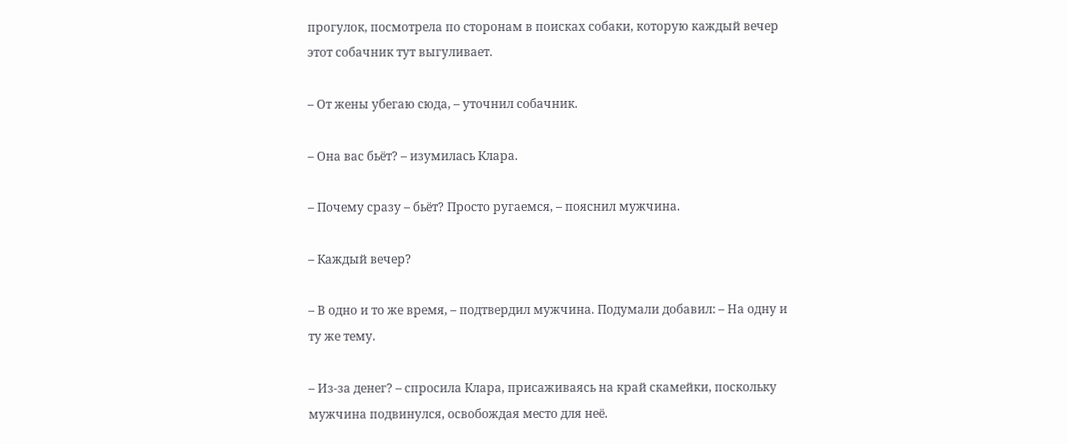прогулок, посмотрела по сторонам в поисках собаки, которую каждый вечер этот собачник тут выгуливает.

– От жены убегаю сюда, – уточнил собачник.

– Она вас бьёт? – изумилась Клара.

– Почему сразу – бьёт? Просто ругаемся, – пояснил мужчина.

– Каждый вечер?

– В одно и то же время, – подтвердил мужчина. Подумали добавил: – На одну и ту же тему.

– Из-за денег? – спросила Клара, присаживаясь на край скамейки, поскольку мужчина подвинулся, освобождая место для неё.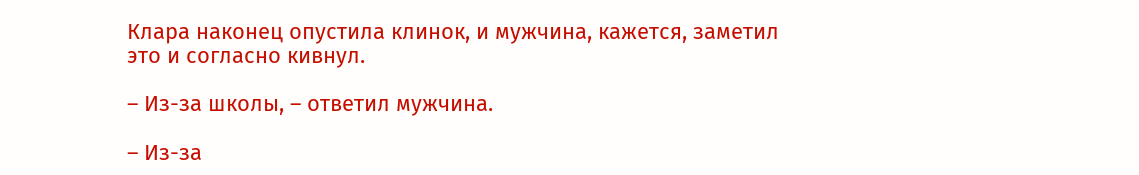Клара наконец опустила клинок, и мужчина, кажется, заметил это и согласно кивнул.

– Из-за школы, – ответил мужчина.

– Из-за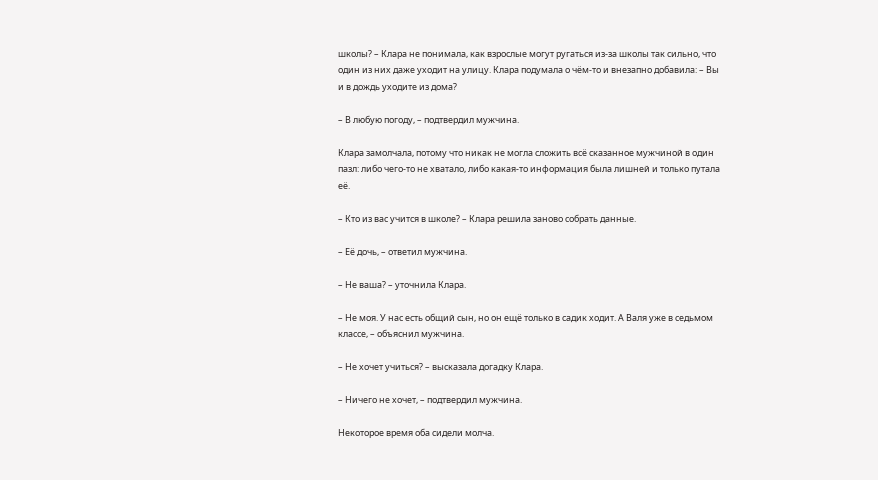школы? – Клара не понимала, как взрослые могут ругаться из-за школы так сильно, что один из них даже уходит на улицу. Клара подумала о чём-то и внезапно добавила: – Вы и в дождь уходите из дома?

– В любую погоду, – подтвердил мужчина.

Клара замолчала, потому что никак не могла сложить всё сказанное мужчиной в один пазл: либо чего-то не хватало, либо какая-то информация была лишней и только путала её.

– Кто из вас учится в школе? – Клара решила заново собрать данные.

– Её дочь, – ответил мужчина.

– Не ваша? – уточнила Клара.

– Не моя. У нас есть общий сын, но он ещё только в садик ходит. А Валя уже в седьмом классе, – объяснил мужчина.

– Не хочет учиться? – высказала догадку Клара.

– Ничего не хочет, – подтвердил мужчина.

Некоторое время оба сидели молча.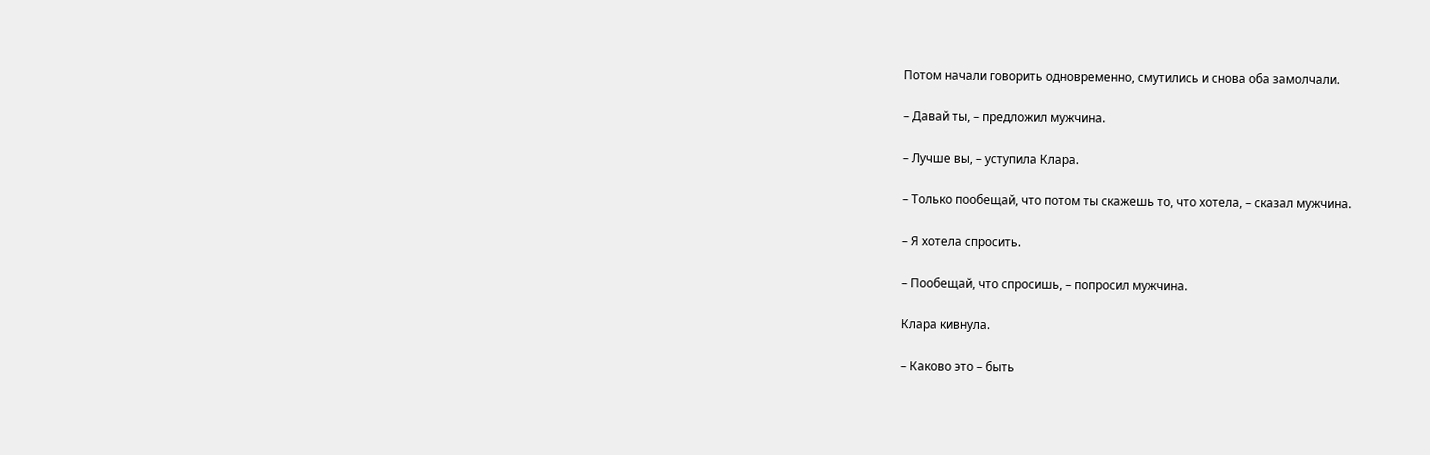Потом начали говорить одновременно, смутились и снова оба замолчали.

– Давай ты, – предложил мужчина.

– Лучше вы, – уступила Клара.

– Только пообещай, что потом ты скажешь то, что хотела, – сказал мужчина.

– Я хотела спросить.

– Пообещай, что спросишь, – попросил мужчина.

Клара кивнула.

– Каково это – быть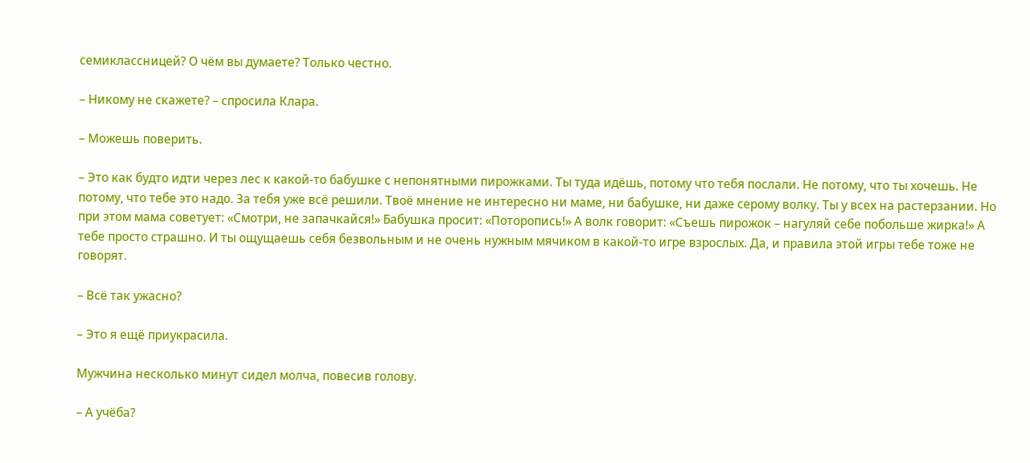семиклассницей? О чём вы думаете? Только честно.

– Никому не скажете? – спросила Клара.

– Можешь поверить.

– Это как будто идти через лес к какой-то бабушке с непонятными пирожками. Ты туда идёшь, потому что тебя послали. Не потому, что ты хочешь. Не потому, что тебе это надо. За тебя уже всё решили. Твоё мнение не интересно ни маме, ни бабушке, ни даже серому волку. Ты у всех на растерзании. Но при этом мама советует: «Смотри, не запачкайся!» Бабушка просит: «Поторопись!» А волк говорит: «Съешь пирожок – нагуляй себе побольше жирка!» А тебе просто страшно. И ты ощущаешь себя безвольным и не очень нужным мячиком в какой-то игре взрослых. Да, и правила этой игры тебе тоже не говорят.

– Всё так ужасно?

– Это я ещё приукрасила.

Мужчина несколько минут сидел молча, повесив голову.

– А учёба?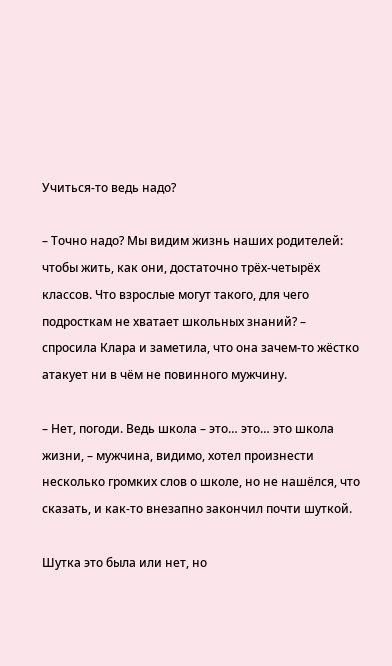Учиться-то ведь надо?

– Точно надо? Мы видим жизнь наших родителей: чтобы жить, как они, достаточно трёх-четырёх классов. Что взрослые могут такого, для чего подросткам не хватает школьных знаний? – спросила Клара и заметила, что она зачем-то жёстко атакует ни в чём не повинного мужчину.

– Нет, погоди. Ведь школа – это… это… это школа жизни, – мужчина, видимо, хотел произнести несколько громких слов о школе, но не нашёлся, что сказать, и как-то внезапно закончил почти шуткой.

Шутка это была или нет, но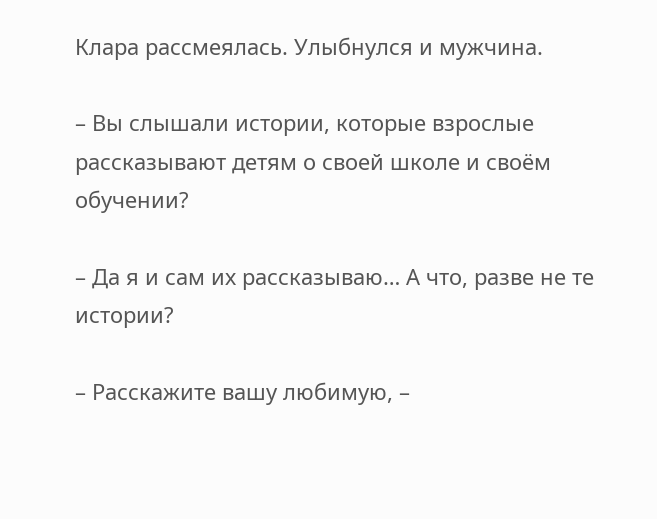Клара рассмеялась. Улыбнулся и мужчина.

– Вы слышали истории, которые взрослые рассказывают детям о своей школе и своём обучении?

– Да я и сам их рассказываю… А что, разве не те истории?

– Расскажите вашу любимую, –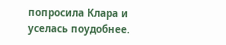попросила Клара и уселась поудобнее.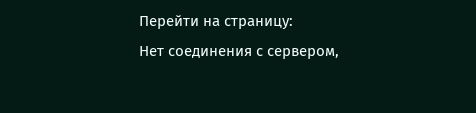Перейти на страницу:
Нет соединения с сервером,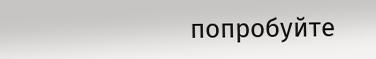попробуйте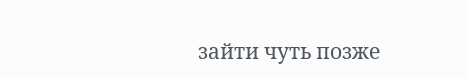зайти чуть позже